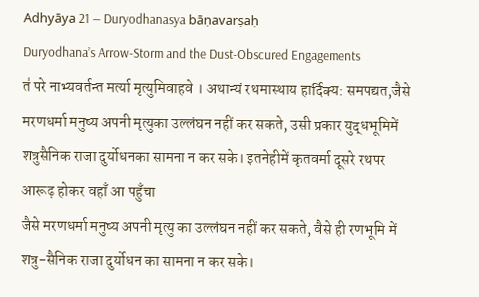Adhyāya 21 — Duryodhanasya bāṇavarṣaḥ
Duryodhana’s Arrow-Storm and the Dust-Obscured Engagements
त॑ परे नाभ्यवर्तन्त मर्त्या मृत्युमिवाहवे । अथान्यं रथमास्थाय हार्दिक्य: समपद्यत,जैसे मरणधर्मा मनुष्य अपनी मृत्युका उल्लंघन नहीं कर सकते, उसी प्रकार युद्धभूमिमें शत्रुसैनिक राजा दुर्योधनका सामना न कर सके। इतनेहीमें कृतवर्मा दूसरे रथपर आरूढ़ होकर वहाँ आ पहुँचा
जैसे मरणधर्मा मनुष्य अपनी मृत्यु का उल्लंघन नहीं कर सकते, वैसे ही रणभूमि में शत्रु-सैनिक राजा दुर्योधन का सामना न कर सके।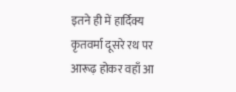इतने ही में हार्दिक्य कृतवर्मा दूसरे रथ पर आरूढ़ होकर वहाँ आ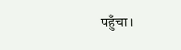पहुँचा।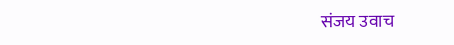संजय उवाच